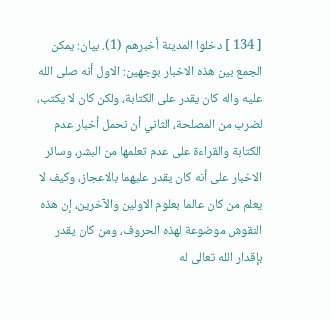[ 134 ] دخلوا المدينة أخبرهم (1). بيان: يمكن الجمع بين هذه الاخبار بوجهين: الاول أنه صلى الله عليه واله كان يقدر على الكتابة، ولكن كان لا يكتب، لضرب من المصلحة، الثاني أن نحمل أخبار عدم الكتابة والقراءة على عدم تعلمها من البشر، وسائر الاخبار على أنه كان يقدر عليهما بالاعجاز، وكيف لا يعلم من كان عالما بعلوم الاولين والآخرين، إن هذه النقوش موضوعة لهذه الحروف، ومن كان يقدر بإقدار الله تعالى له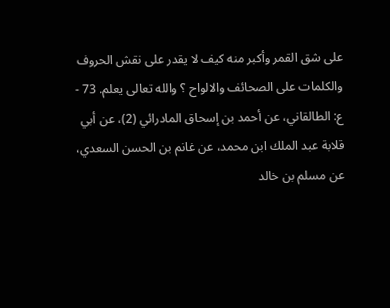على شق القمر وأكبر منه كيف لا يقدر على نقش الحروف والكلمات على الصحائف والالواح ؟ والله تعالى يعلم. 73 - ع: الطالقاني، عن أحمد بن إسحاق المادرائي (2)، عن أبي قلابة عبد الملك ابن محمد، عن غانم بن الحسن السعدي، عن مسلم بن خالد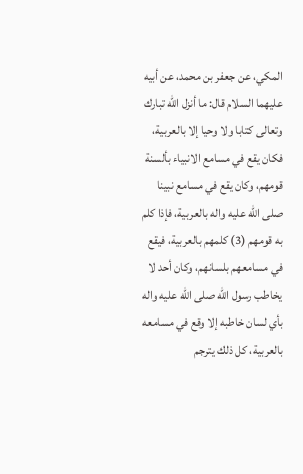المكي، عن جعفر بن محمد، عن أبيه عليهما السلام قال: ما أنزل الله تبارك وتعالى كتابا ولا وحيا إلا بالعربية، فكان يقع في مسامع الانبياء بألسنة قومهم، وكان يقع في مسامع نبينا صلى الله عليه واله بالعربية، فإذا كلم به قومهم (3) كلمهم بالعربية، فيقع في مسامعهم بلسانهم، وكان أحد لا يخاطب رسول الله صلى الله عليه واله بأي لسان خاطبه إلا وقع في مسامعه بالعربية، كل ذلك يترجم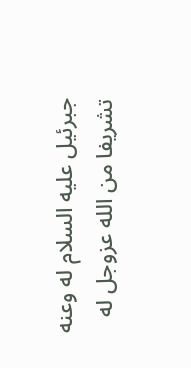جبرئيل عليه السلام له وعنه تشريفا من الله عزوجل له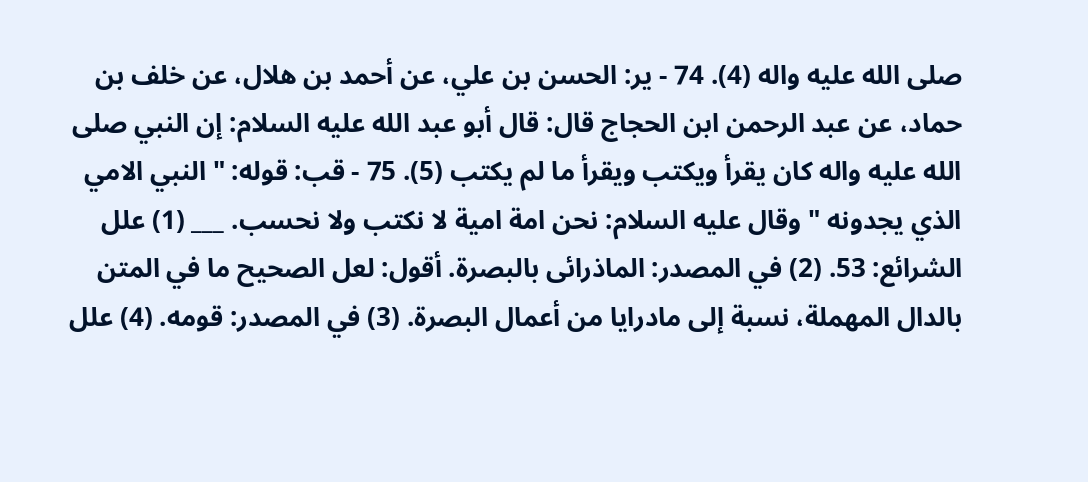صلى الله عليه واله (4). 74 - ير: الحسن بن علي، عن أحمد بن هلال، عن خلف بن حماد، عن عبد الرحمن ابن الحجاج قال: قال أبو عبد الله عليه السلام: إن النبي صلى الله عليه واله كان يقرأ ويكتب ويقرأ ما لم يكتب (5). 75 - قب: قوله: " النبي الامي الذي يجدونه " وقال عليه السلام: نحن امة امية لا نكتب ولا نحسب. ___ (1) علل الشرائع: 53. (2) في المصدر: الماذرائى بالبصرة. أقول: لعل الصحيح ما في المتن بالدال المهملة، نسبة إلى مادرايا من أعمال البصرة. (3) في المصدر: قومه. (4) علل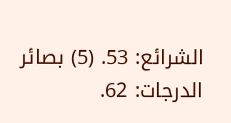الشرائع: 53. (5) بصائر الدرجات: 62.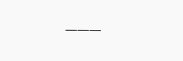___